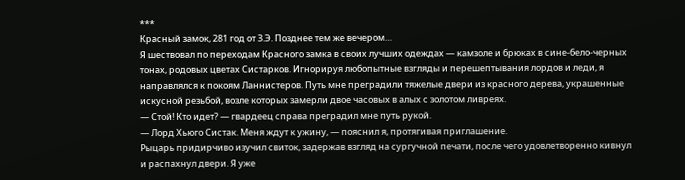***
Красный замок, 281 год от З.Э. Позднее тем же вечером…
Я шествовал по переходам Красного замка в своих лучших одеждах — камзоле и брюках в сине-бело-черных тонах, родовых цветах Систарков. Игнорируя любопытные взгляды и перешептывания лордов и леди, я направлялся к покоям Ланнистеров. Путь мне преградили тяжелые двери из красного дерева, украшенные искусной резьбой, возле которых замерли двое часовых в алых с золотом ливреях.
— Стой! Кто идет? — гвардеец справа преградил мне путь рукой.
— Лорд Хьюго Систак. Меня ждут к ужину, — пояснил я, протягивая приглашение.
Рыцарь придирчиво изучил свиток, задержав взгляд на сургучной печати, после чего удовлетворенно кивнул и распахнул двери. Я уже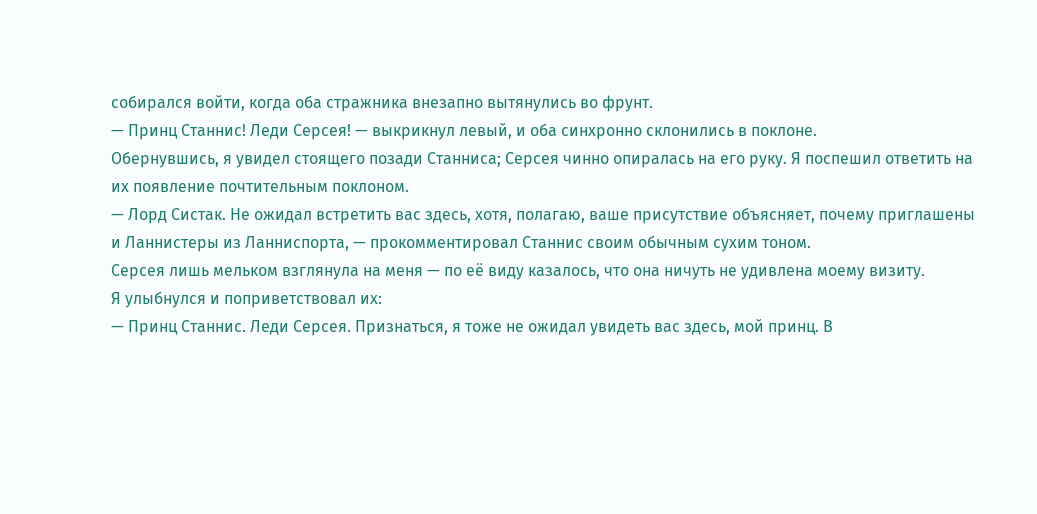собирался войти, когда оба стражника внезапно вытянулись во фрунт.
— Принц Станнис! Леди Серсея! — выкрикнул левый, и оба синхронно склонились в поклоне.
Обернувшись, я увидел стоящего позади Станниса; Серсея чинно опиралась на его руку. Я поспешил ответить на их появление почтительным поклоном.
— Лорд Систак. Не ожидал встретить вас здесь, хотя, полагаю, ваше присутствие объясняет, почему приглашены и Ланнистеры из Ланниспорта, — прокомментировал Станнис своим обычным сухим тоном.
Серсея лишь мельком взглянула на меня — по её виду казалось, что она ничуть не удивлена моему визиту.
Я улыбнулся и поприветствовал их:
— Принц Станнис. Леди Серсея. Признаться, я тоже не ожидал увидеть вас здесь, мой принц. В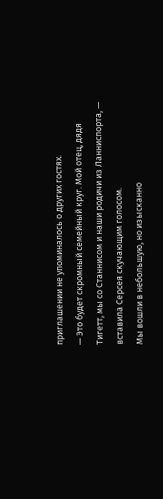приглашении не упоминалось о других гостях.
— Это будет скромный семейный круг. Мой отец, дядя Тигетт, мы со Станнисом и наши родичи из Ланниспорта, — вставила Серсея скучающим голосом.
Мы вошли в небольшую, но изысканно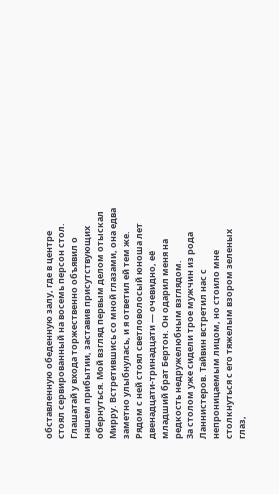обставленную обеденную залу, где в центре стоял сервированный на восемь персон стол. Глашатай у входа торжественно объявил о нашем прибытии, заставив присутствующих обернуться. Мой взгляд первым делом отыскал Мирру. Встретившись со мной глазами, она едва заметно улыбнулась, и я ответил ей тем же. Рядом с ней стоял светловолосый юноша лет двенадцати-тринадцати — очевидно, её младший брат Бертон. Он одарил меня на редкость недружелюбным взглядом.
За столом уже сидели трое мужчин из рода Ланнистеров. Тайвин встретил нас с непроницаемым лицом, но стоило мне столкнуться с его тяжелым взором зеленых глаз,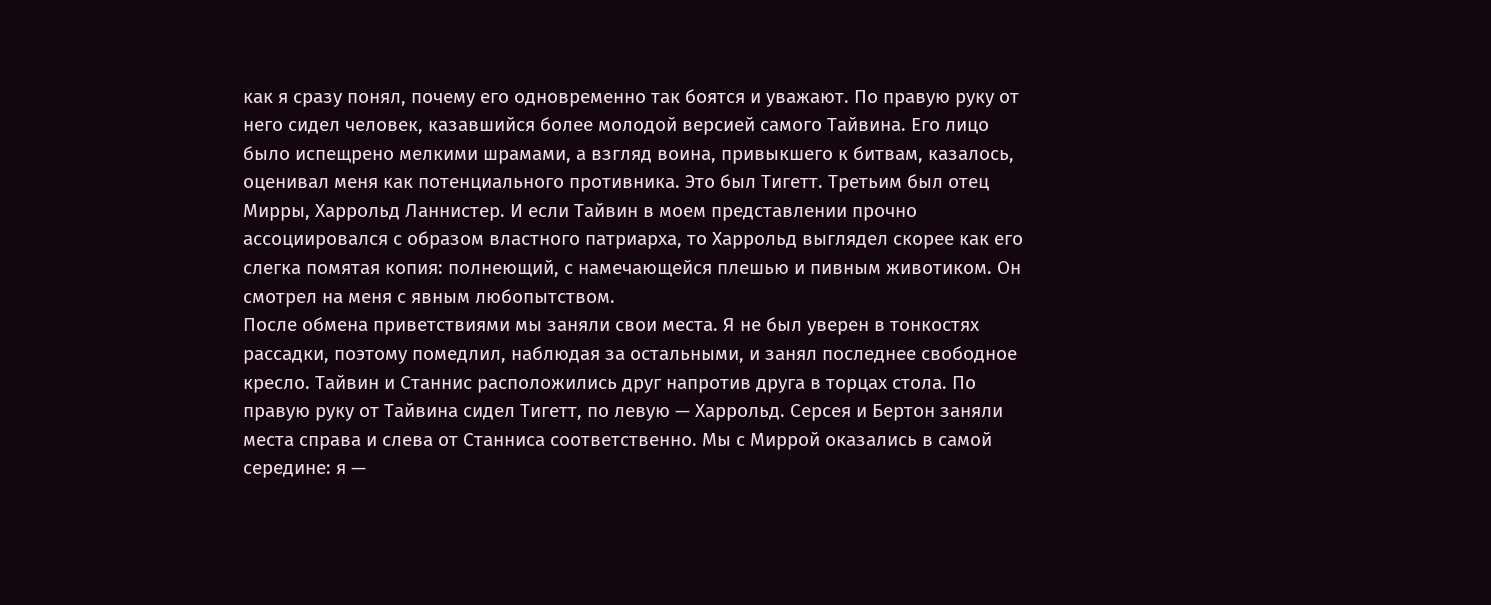как я сразу понял, почему его одновременно так боятся и уважают. По правую руку от него сидел человек, казавшийся более молодой версией самого Тайвина. Его лицо было испещрено мелкими шрамами, а взгляд воина, привыкшего к битвам, казалось, оценивал меня как потенциального противника. Это был Тигетт. Третьим был отец Мирры, Харрольд Ланнистер. И если Тайвин в моем представлении прочно ассоциировался с образом властного патриарха, то Харрольд выглядел скорее как его слегка помятая копия: полнеющий, с намечающейся плешью и пивным животиком. Он смотрел на меня с явным любопытством.
После обмена приветствиями мы заняли свои места. Я не был уверен в тонкостях рассадки, поэтому помедлил, наблюдая за остальными, и занял последнее свободное кресло. Тайвин и Станнис расположились друг напротив друга в торцах стола. По правую руку от Тайвина сидел Тигетт, по левую — Харрольд. Серсея и Бертон заняли места справа и слева от Станниса соответственно. Мы с Миррой оказались в самой середине: я —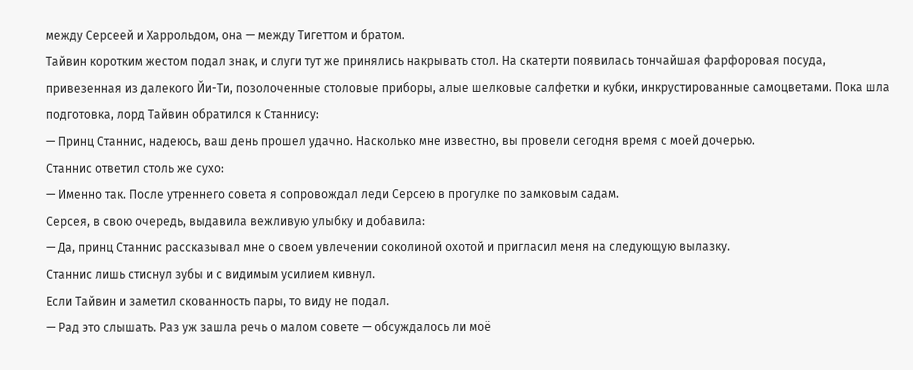между Серсеей и Харрольдом, она — между Тигеттом и братом.
Тайвин коротким жестом подал знак, и слуги тут же принялись накрывать стол. На скатерти появилась тончайшая фарфоровая посуда, привезенная из далекого Йи-Ти, позолоченные столовые приборы, алые шелковые салфетки и кубки, инкрустированные самоцветами. Пока шла подготовка, лорд Тайвин обратился к Станнису:
— Принц Станнис, надеюсь, ваш день прошел удачно. Насколько мне известно, вы провели сегодня время с моей дочерью.
Станнис ответил столь же сухо:
— Именно так. После утреннего совета я сопровождал леди Серсею в прогулке по замковым садам.
Серсея, в свою очередь, выдавила вежливую улыбку и добавила:
— Да, принц Станнис рассказывал мне о своем увлечении соколиной охотой и пригласил меня на следующую вылазку.
Станнис лишь стиснул зубы и с видимым усилием кивнул.
Если Тайвин и заметил скованность пары, то виду не подал.
— Рад это слышать. Раз уж зашла речь о малом совете — обсуждалось ли моё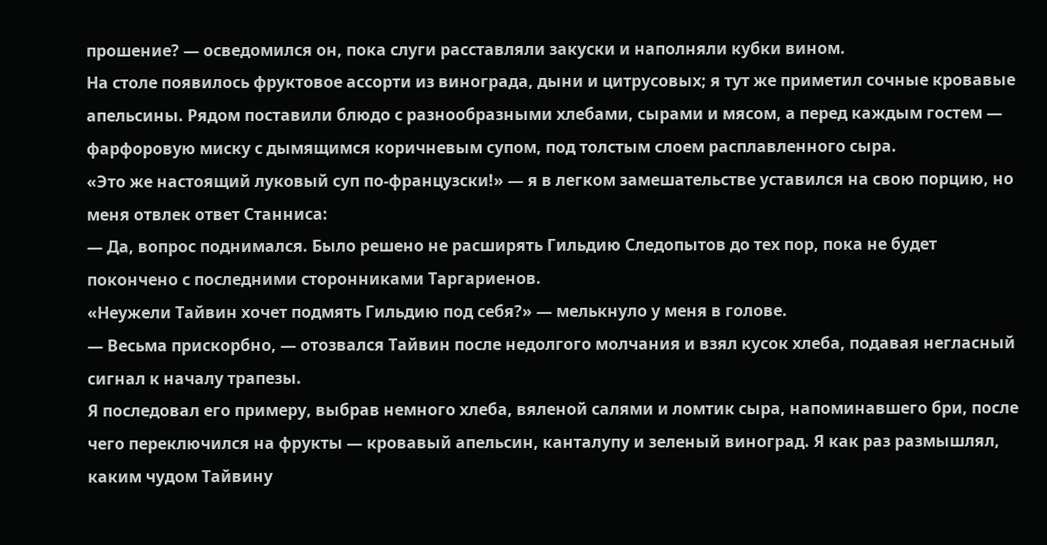прошение? — осведомился он, пока слуги расставляли закуски и наполняли кубки вином.
На столе появилось фруктовое ассорти из винограда, дыни и цитрусовых; я тут же приметил сочные кровавые апельсины. Рядом поставили блюдо с разнообразными хлебами, сырами и мясом, а перед каждым гостем — фарфоровую миску с дымящимся коричневым супом, под толстым слоем расплавленного сыра.
«Это же настоящий луковый суп по-французски!» — я в легком замешательстве уставился на свою порцию, но меня отвлек ответ Станниса:
— Да, вопрос поднимался. Было решено не расширять Гильдию Следопытов до тех пор, пока не будет покончено с последними сторонниками Таргариенов.
«Неужели Тайвин хочет подмять Гильдию под себя?» — мелькнуло у меня в голове.
— Весьма прискорбно, — отозвался Тайвин после недолгого молчания и взял кусок хлеба, подавая негласный сигнал к началу трапезы.
Я последовал его примеру, выбрав немного хлеба, вяленой салями и ломтик сыра, напоминавшего бри, после чего переключился на фрукты — кровавый апельсин, канталупу и зеленый виноград. Я как раз размышлял, каким чудом Тайвину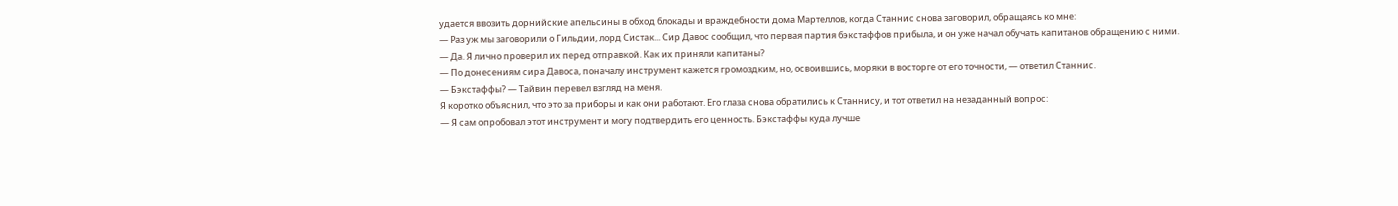удается ввозить дорнийские апельсины в обход блокады и враждебности дома Мартеллов, когда Станнис снова заговорил, обращаясь ко мне:
— Раз уж мы заговорили о Гильдии, лорд Систак... Сир Давос сообщил, что первая партия бэкстаффов прибыла, и он уже начал обучать капитанов обращению с ними.
— Да. Я лично проверил их перед отправкой. Как их приняли капитаны?
— По донесениям сира Давоса, поначалу инструмент кажется громоздким, но, освоившись, моряки в восторге от его точности, — ответил Станнис.
— Бэкстаффы? — Тайвин перевел взгляд на меня.
Я коротко объяснил, что это за приборы и как они работают. Его глаза снова обратились к Станнису, и тот ответил на незаданный вопрос:
— Я сам опробовал этот инструмент и могу подтвердить его ценность. Бэкстаффы куда лучше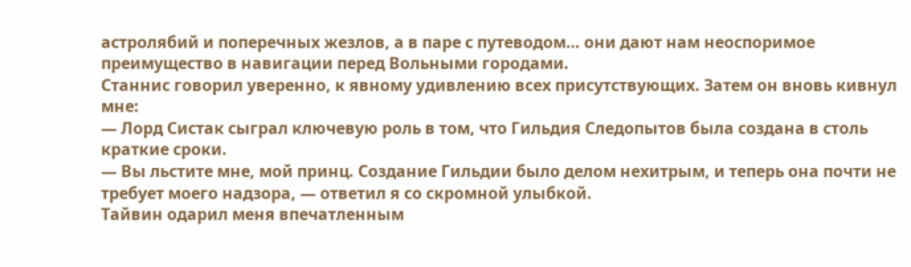астролябий и поперечных жезлов, а в паре с путеводом… они дают нам неоспоримое преимущество в навигации перед Вольными городами.
Станнис говорил уверенно, к явному удивлению всех присутствующих. Затем он вновь кивнул мне:
— Лорд Систак сыграл ключевую роль в том, что Гильдия Следопытов была создана в столь краткие сроки.
— Вы льстите мне, мой принц. Создание Гильдии было делом нехитрым, и теперь она почти не требует моего надзора, — ответил я со скромной улыбкой.
Тайвин одарил меня впечатленным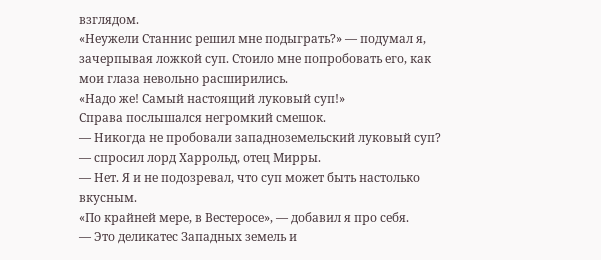взглядом.
«Неужели Станнис решил мне подыграть?» — подумал я, зачерпывая ложкой суп. Стоило мне попробовать его, как мои глаза невольно расширились.
«Надо же! Самый настоящий луковый суп!»
Справа послышался негромкий смешок.
— Никогда не пробовали западноземельский луковый суп? — спросил лорд Харрольд, отец Мирры.
— Нет. Я и не подозревал, что суп может быть настолько вкусным.
«По крайней мере, в Вестеросе», — добавил я про себя.
— Это деликатес Западных земель и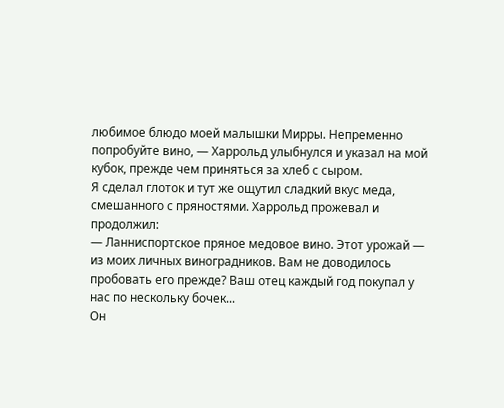любимое блюдо моей малышки Мирры. Непременно попробуйте вино, — Харрольд улыбнулся и указал на мой кубок, прежде чем приняться за хлеб с сыром.
Я сделал глоток и тут же ощутил сладкий вкус меда, смешанного с пряностями. Харрольд прожевал и продолжил:
— Ланниспортское пряное медовое вино. Этот урожай — из моих личных виноградников. Вам не доводилось пробовать его прежде? Ваш отец каждый год покупал у нас по нескольку бочек...
Он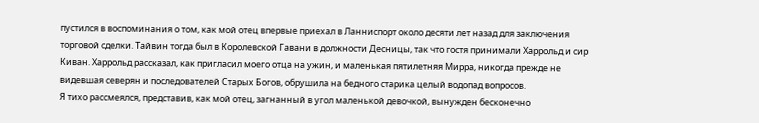пустился в воспоминания о том, как мой отец впервые приехал в Ланниспорт около десяти лет назад для заключения торговой сделки. Тайвин тогда был в Королевской Гавани в должности Десницы, так что гостя принимали Харрольд и сир Киван. Харрольд рассказал, как пригласил моего отца на ужин, и маленькая пятилетняя Мирра, никогда прежде не видевшая северян и последователей Старых Богов, обрушила на бедного старика целый водопад вопросов.
Я тихо рассмеялся, представив, как мой отец, загнанный в угол маленькой девочкой, вынужден бесконечно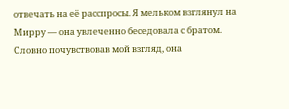отвечать на её расспросы. Я мельком взглянул на Мирру — она увлеченно беседовала с братом. Словно почувствовав мой взгляд, она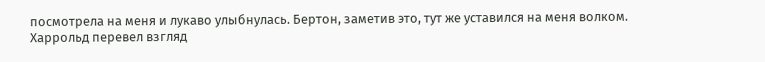посмотрела на меня и лукаво улыбнулась. Бертон, заметив это, тут же уставился на меня волком.
Харрольд перевел взгляд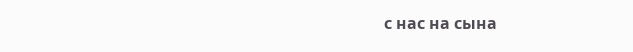с нас на сына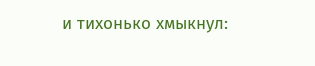и тихонько хмыкнул: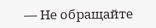— Не обращайте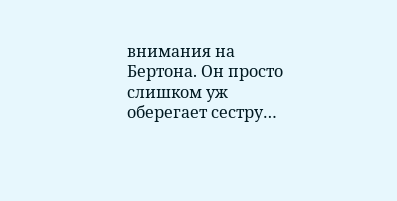внимания на Бертона. Он просто слишком уж оберегает сестру…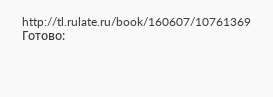http://tl.rulate.ru/book/160607/10761369
Готово: